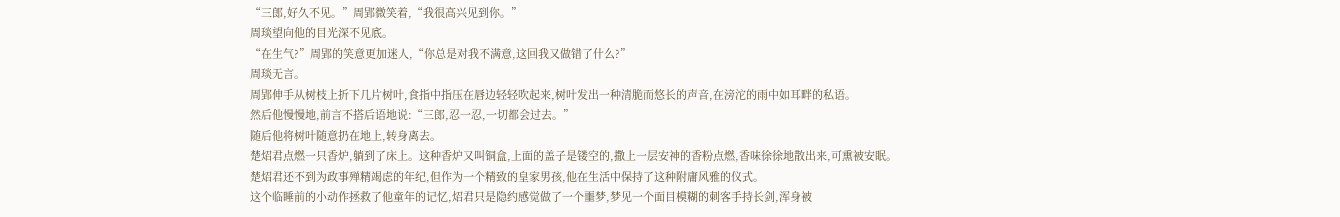“三郎,好久不见。”周郢微笑着,“我很高兴见到你。”
周琰望向他的目光深不见底。
“在生气?”周郢的笑意更加迷人,“你总是对我不满意,这回我又做错了什么?”
周琰无言。
周郢伸手从树枝上折下几片树叶,食指中指压在唇边轻轻吹起来,树叶发出一种清脆而悠长的声音,在滂沱的雨中如耳畔的私语。
然后他慢慢地,前言不搭后语地说:“三郎,忍一忍,一切都会过去。”
随后他将树叶随意扔在地上,转身离去。
楚炤君点燃一只香炉,躺到了床上。这种香炉又叫铜盒,上面的盖子是镂空的,撒上一层安神的香粉点燃,香味徐徐地散出来,可熏被安眠。
楚炤君还不到为政事殚精竭虑的年纪,但作为一个精致的皇家男孩,他在生活中保持了这种附庸风雅的仪式。
这个临睡前的小动作拯救了他童年的记忆,炤君只是隐约感觉做了一个噩梦,梦见一个面目模糊的刺客手持长剑,浑身被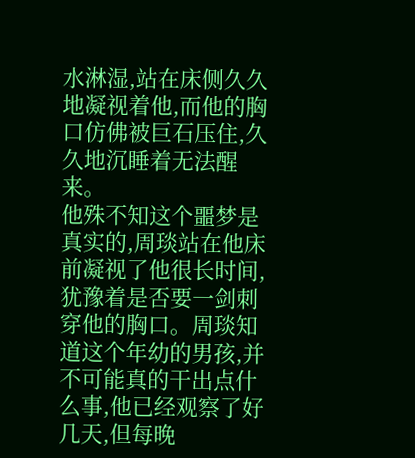水淋湿,站在床侧久久地凝视着他,而他的胸口仿佛被巨石压住,久久地沉睡着无法醒来。
他殊不知这个噩梦是真实的,周琰站在他床前凝视了他很长时间,犹豫着是否要一剑刺穿他的胸口。周琰知道这个年幼的男孩,并不可能真的干出点什么事,他已经观察了好几天,但每晚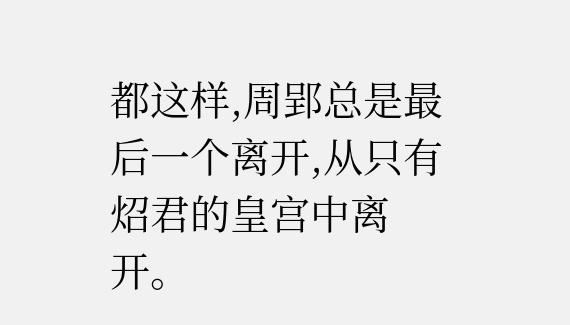都这样,周郢总是最后一个离开,从只有炤君的皇宫中离开。